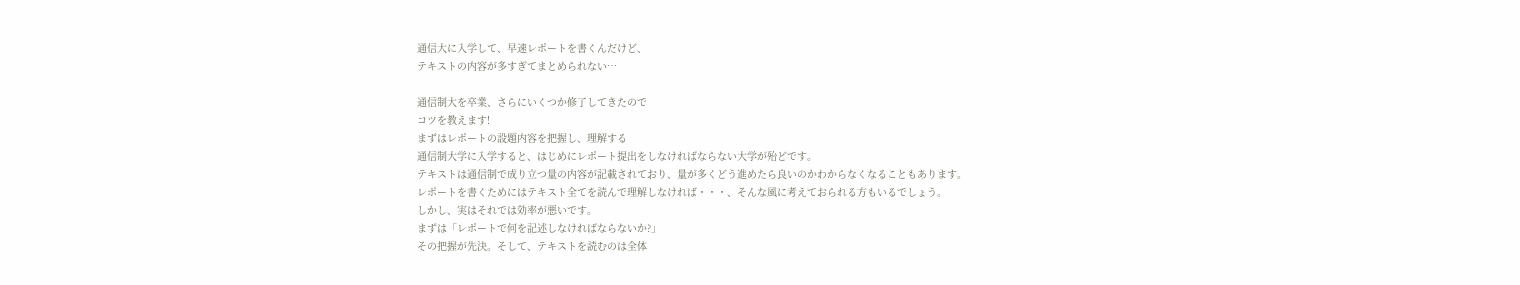通信大に入学して、早速レポートを書くんだけど、
テキストの内容が多すぎてまとめられない…

通信制大を卒業、さらにいくつか修了してきたので
コツを教えます!
まずはレポートの設題内容を把握し、理解する
通信制大学に入学すると、はじめにレポート提出をしなければならない大学が殆どです。
テキストは通信制で成り立つ量の内容が記載されており、量が多くどう進めたら良いのかわからなくなることもあります。
レポートを書くためにはテキスト全てを読んで理解しなければ・・・、そんな風に考えておられる方もいるでしょう。
しかし、実はそれでは効率が悪いです。
まずは「レポートで何を記述しなければならないか?」
その把握が先決。そして、テキストを読むのは全体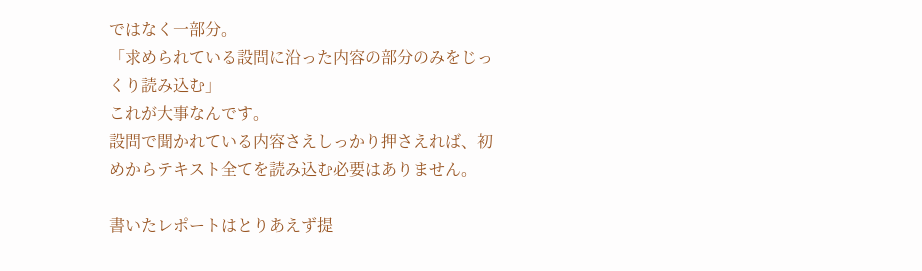ではなく一部分。
「求められている設問に沿った内容の部分のみをじっくり読み込む」
これが大事なんです。
設問で聞かれている内容さえしっかり押さえれば、初めからテキスト全てを読み込む必要はありません。

書いたレポートはとりあえず提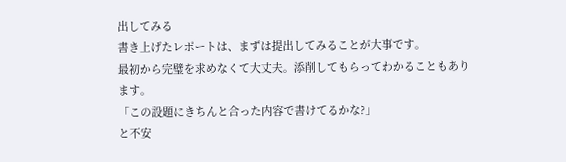出してみる
書き上げたレポートは、まずは提出してみることが大事です。
最初から完璧を求めなくて大丈夫。添削してもらってわかることもあります。
「この設題にきちんと合った内容で書けてるかな?」
と不安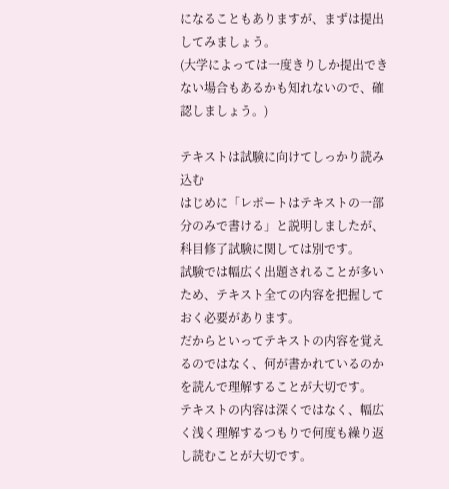になることもありますが、まずは提出してみましょう。
(大学によっては一度きりしか提出できない場合もあるかも知れないので、確認しましょう。)

テキストは試験に向けてしっかり読み込む
はじめに「レポートはテキストの一部分のみで書ける」と説明しましたが、科目修了試験に関しては別です。
試験では幅広く出題されることが多いため、テキスト全ての内容を把握しておく必要があります。
だからといってテキストの内容を覚えるのではなく、何が書かれているのかを読んで理解することが大切です。
テキストの内容は深くではなく、幅広く浅く理解するつもりで何度も繰り返し読むことが大切です。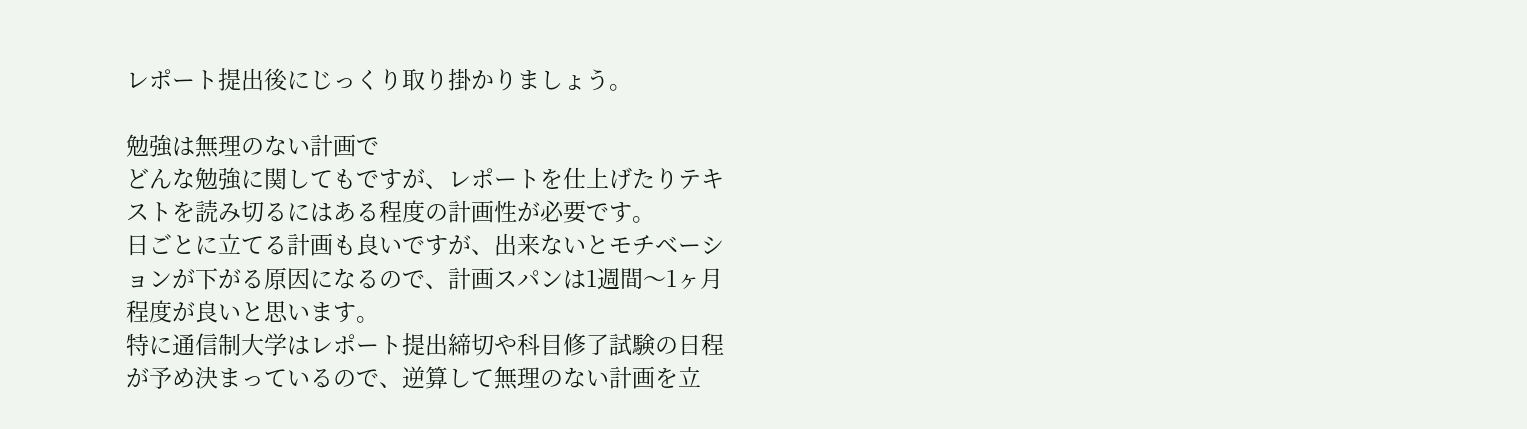レポート提出後にじっくり取り掛かりましょう。

勉強は無理のない計画で
どんな勉強に関してもですが、レポートを仕上げたりテキストを読み切るにはある程度の計画性が必要です。
日ごとに立てる計画も良いですが、出来ないとモチベーションが下がる原因になるので、計画スパンは1週間〜1ヶ月程度が良いと思います。
特に通信制大学はレポート提出締切や科目修了試験の日程が予め決まっているので、逆算して無理のない計画を立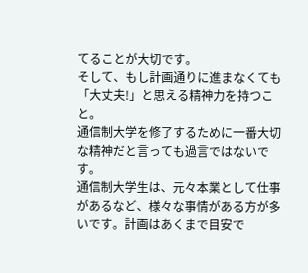てることが大切です。
そして、もし計画通りに進まなくても「大丈夫!」と思える精神力を持つこと。
通信制大学を修了するために一番大切な精神だと言っても過言ではないです。
通信制大学生は、元々本業として仕事があるなど、様々な事情がある方が多いです。計画はあくまで目安で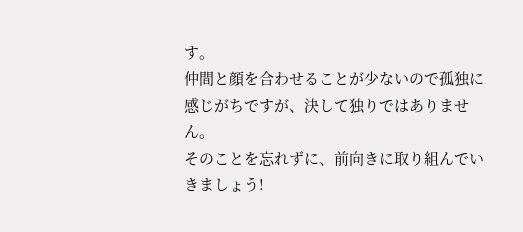す。
仲間と顔を合わせることが少ないので孤独に感じがちですが、決して独りではありません。
そのことを忘れずに、前向きに取り組んでいきましょう!